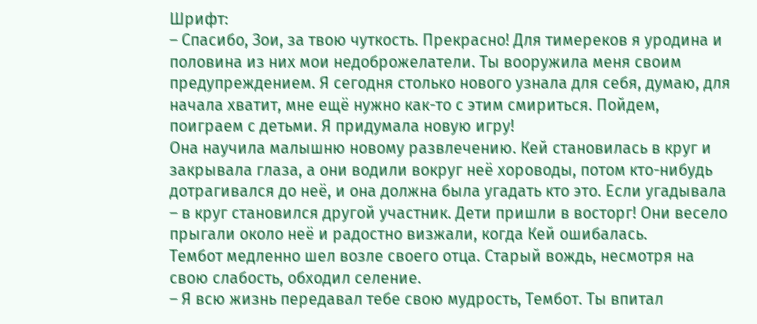Шрифт:
– Спасибо, Зои, за твою чуткость. Прекрасно! Для тимереков я уродина и половина из них мои недоброжелатели. Ты вооружила меня своим предупреждением. Я сегодня столько нового узнала для себя, думаю, для начала хватит, мне ещё нужно как-то с этим смириться. Пойдем, поиграем с детьми. Я придумала новую игру!
Она научила малышню новому развлечению. Кей становилась в круг и закрывала глаза, а они водили вокруг неё хороводы, потом кто-нибудь дотрагивался до неё, и она должна была угадать кто это. Если угадывала – в круг становился другой участник. Дети пришли в восторг! Они весело прыгали около неё и радостно визжали, когда Кей ошибалась.
Тембот медленно шел возле своего отца. Старый вождь, несмотря на свою слабость, обходил селение.
– Я всю жизнь передавал тебе свою мудрость, Тембот. Ты впитал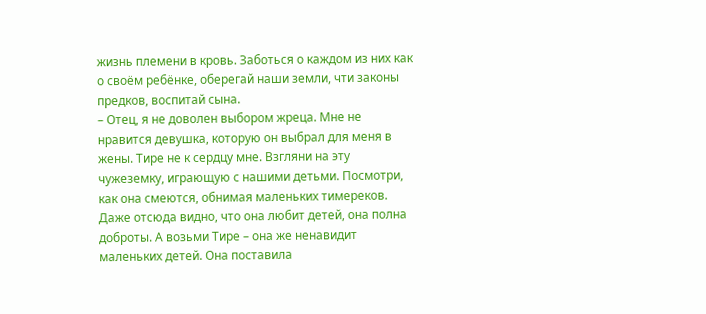жизнь племени в кровь. Заботься о каждом из них как о своём ребёнке, оберегай наши земли, чти законы предков, воспитай сына.
– Отец, я не доволен выбором жреца. Мне не нравится девушка, которую он выбрал для меня в жены. Тире не к сердцу мне. Взгляни на эту чужеземку, играющую с нашими детьми. Посмотри, как она смеются, обнимая маленьких тимереков. Даже отсюда видно, что она любит детей, она полна доброты. А возьми Тире – она же ненавидит маленьких детей. Она поставила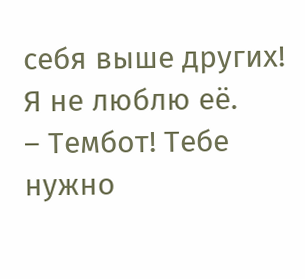себя выше других! Я не люблю её.
– Тембот! Тебе нужно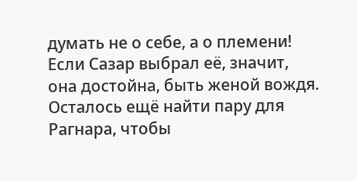думать не о себе, а о племени! Если Сазар выбрал её, значит, она достойна, быть женой вождя. Осталось ещё найти пару для Рагнара, чтобы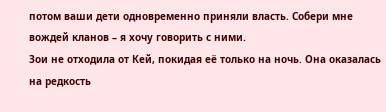потом ваши дети одновременно приняли власть. Собери мне вождей кланов – я хочу говорить с ними.
Зои не отходила от Кей, покидая её только на ночь. Она оказалась на редкость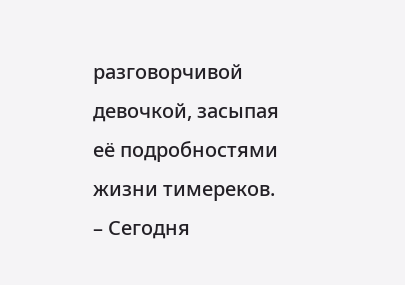разговорчивой девочкой, засыпая её подробностями жизни тимереков.
– Сегодня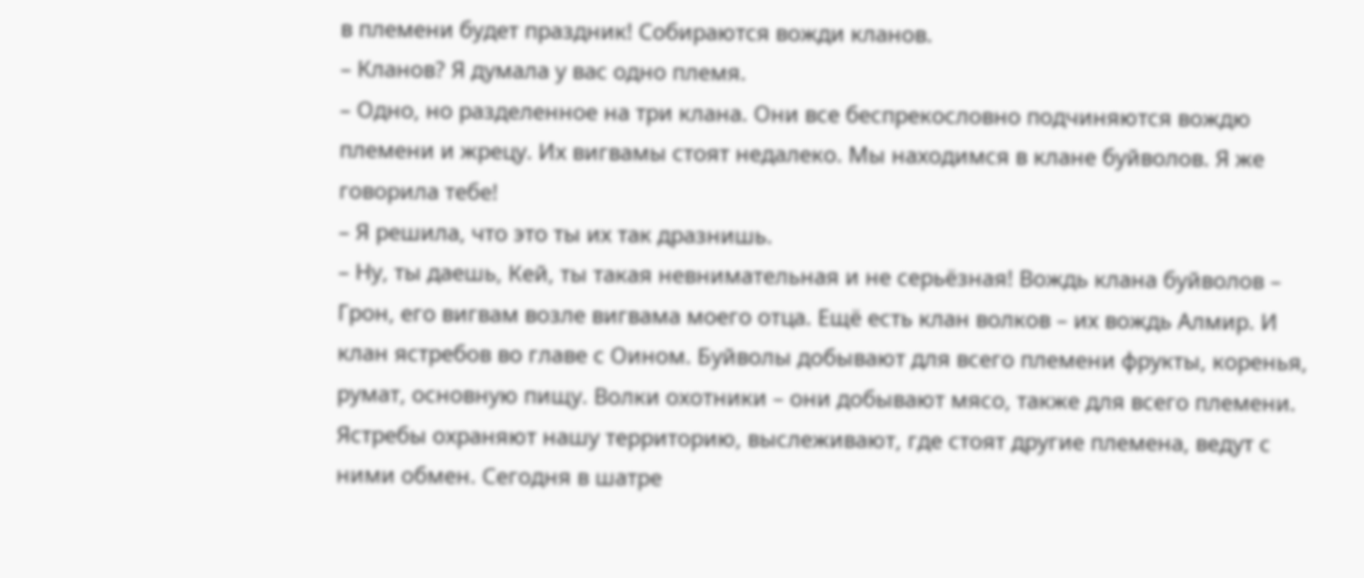в племени будет праздник! Собираются вожди кланов.
– Кланов? Я думала у вас одно племя.
– Одно, но разделенное на три клана. Они все беспрекословно подчиняются вождю племени и жрецу. Их вигвамы стоят недалеко. Мы находимся в клане буйволов. Я же говорила тебе!
– Я решила, что это ты их так дразнишь.
– Ну, ты даешь, Кей, ты такая невнимательная и не серьёзная! Вождь клана буйволов – Грон, его вигвам возле вигвама моего отца. Ещё есть клан волков – их вождь Алмир. И клан ястребов во главе с Оином. Буйволы добывают для всего племени фрукты, коренья, румат, основную пищу. Волки охотники – они добывают мясо, также для всего племени. Ястребы охраняют нашу территорию, выслеживают, где стоят другие племена, ведут с ними обмен. Сегодня в шатре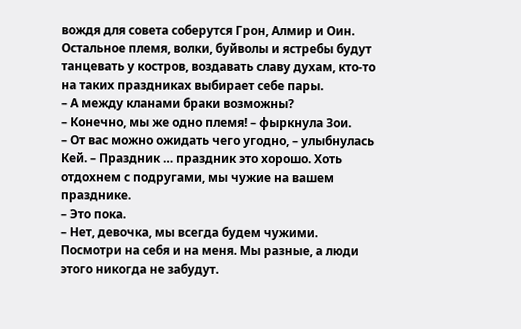вождя для совета соберутся Грон, Алмир и Оин. Остальное племя, волки, буйволы и ястребы будут танцевать у костров, воздавать славу духам, кто-то на таких праздниках выбирает себе пары.
– А между кланами браки возможны?
– Конечно, мы же одно племя! – фыркнула Зои.
– От вас можно ожидать чего угодно, – улыбнулась Кей. – Праздник … праздник это хорошо. Хоть отдохнем с подругами, мы чужие на вашем празднике.
– Это пока.
– Нет, девочка, мы всегда будем чужими. Посмотри на себя и на меня. Мы разные, а люди этого никогда не забудут.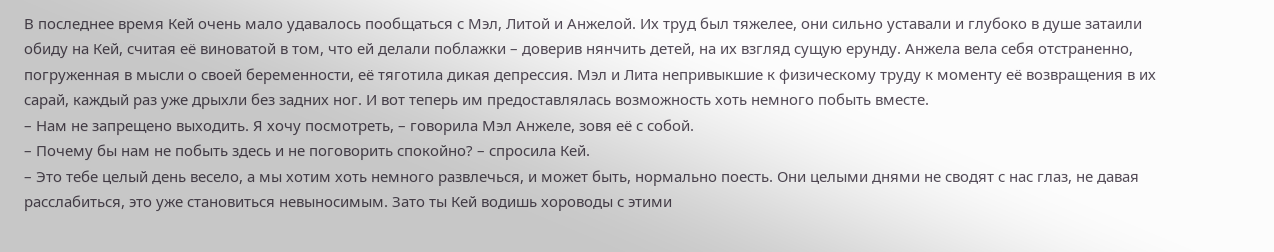В последнее время Кей очень мало удавалось пообщаться с Мэл, Литой и Анжелой. Их труд был тяжелее, они сильно уставали и глубоко в душе затаили обиду на Кей, считая её виноватой в том, что ей делали поблажки – доверив нянчить детей, на их взгляд сущую ерунду. Анжела вела себя отстраненно, погруженная в мысли о своей беременности, её тяготила дикая депрессия. Мэл и Лита непривыкшие к физическому труду к моменту её возвращения в их сарай, каждый раз уже дрыхли без задних ног. И вот теперь им предоставлялась возможность хоть немного побыть вместе.
– Нам не запрещено выходить. Я хочу посмотреть, – говорила Мэл Анжеле, зовя её с собой.
– Почему бы нам не побыть здесь и не поговорить спокойно? – спросила Кей.
– Это тебе целый день весело, а мы хотим хоть немного развлечься, и может быть, нормально поесть. Они целыми днями не сводят с нас глаз, не давая расслабиться, это уже становиться невыносимым. Зато ты Кей водишь хороводы с этими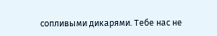сопливыми дикарями. Тебе нас не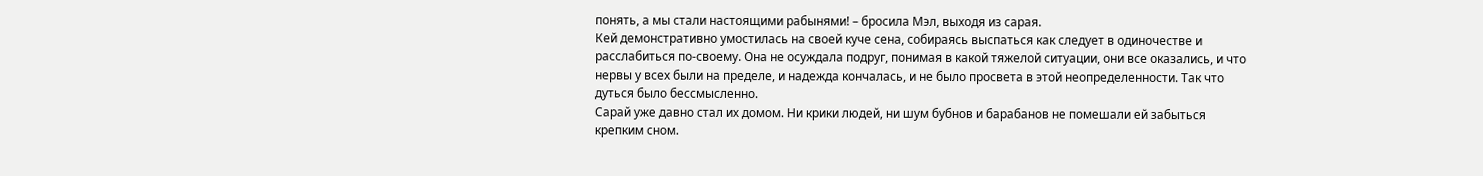понять, а мы стали настоящими рабынями! – бросила Мэл, выходя из сарая.
Кей демонстративно умостилась на своей куче сена, собираясь выспаться как следует в одиночестве и расслабиться по-своему. Она не осуждала подруг, понимая в какой тяжелой ситуации, они все оказались, и что нервы у всех были на пределе, и надежда кончалась, и не было просвета в этой неопределенности. Так что дуться было бессмысленно.
Сарай уже давно стал их домом. Ни крики людей, ни шум бубнов и барабанов не помешали ей забыться крепким сном.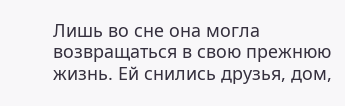Лишь во сне она могла возвращаться в свою прежнюю жизнь. Ей снились друзья, дом,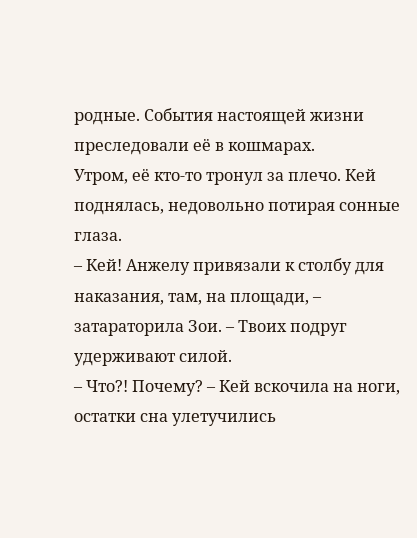родные. События настоящей жизни преследовали её в кошмарах.
Утром, её кто-то тронул за плечо. Кей поднялась, недовольно потирая сонные глаза.
– Кей! Анжелу привязали к столбу для наказания, там, на площади, – затараторила Зои. – Твоих подруг удерживают силой.
– Что?! Почему? – Кей вскочила на ноги, остатки сна улетучились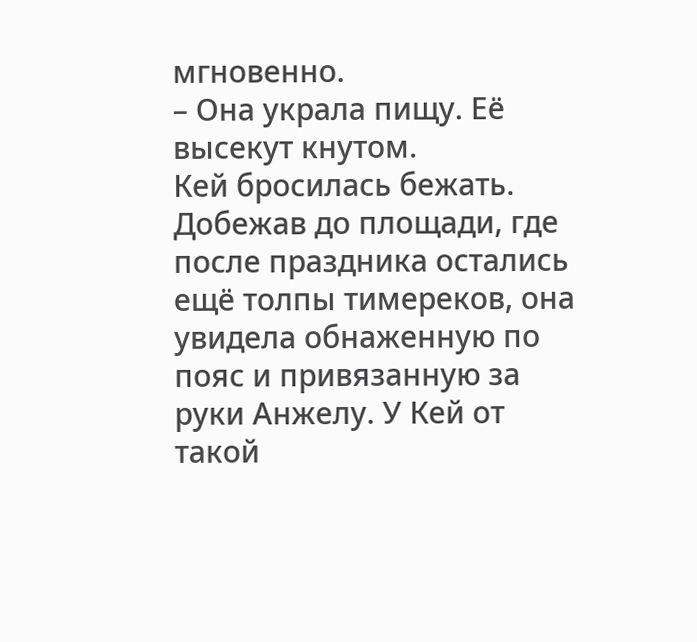мгновенно.
– Она украла пищу. Её высекут кнутом.
Кей бросилась бежать. Добежав до площади, где после праздника остались ещё толпы тимереков, она увидела обнаженную по пояс и привязанную за руки Анжелу. У Кей от такой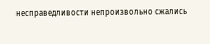несправедливости непроизвольно сжались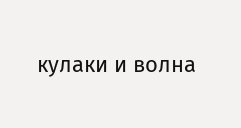кулаки и волна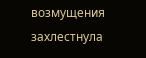возмущения захлестнула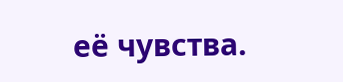её чувства.